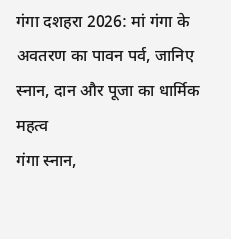गंगा दशहरा 2026: मां गंगा के अवतरण का पावन पर्व, जानिए स्नान, दान और पूजा का धार्मिक महत्व
गंगा स्नान,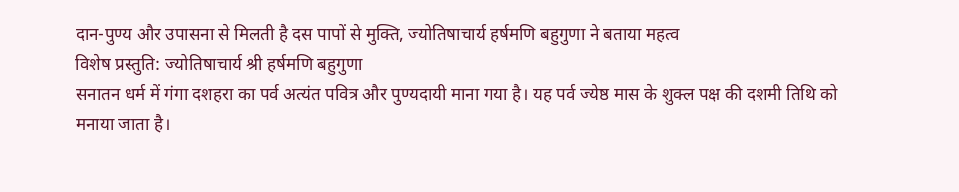दान-पुण्य और उपासना से मिलती है दस पापों से मुक्ति, ज्योतिषाचार्य हर्षमणि बहुगुणा ने बताया महत्व
विशेष प्रस्तुति: ज्योतिषाचार्य श्री हर्षमणि बहुगुणा
सनातन धर्म में गंगा दशहरा का पर्व अत्यंत पवित्र और पुण्यदायी माना गया है। यह पर्व ज्येष्ठ मास के शुक्ल पक्ष की दशमी तिथि को मनाया जाता है।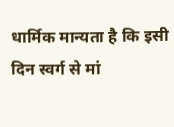धार्मिक मान्यता है कि इसी दिन स्वर्ग से मां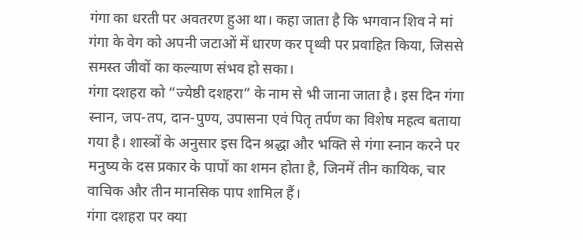गंगा का धरती पर अवतरण हुआ था। कहा जाता है कि भगवान शिव ने मां गंगा के वेग को अपनी जटाओं में धारण कर पृथ्वी पर प्रवाहित किया, जिससे समस्त जीवों का कल्याण संभव हो सका।
गंगा दशहरा को “ज्येष्ठी दशहरा” के नाम से भी जाना जाता है। इस दिन गंगा स्नान, जप-तप, दान-पुण्य, उपासना एवं पितृ तर्पण का विशेष महत्व बताया गया है। शास्त्रों के अनुसार इस दिन श्रद्धा और भक्ति से गंगा स्नान करने पर मनुष्य के दस प्रकार के पापों का शमन होता है, जिनमें तीन कायिक, चार वाचिक और तीन मानसिक पाप शामिल हैं।
गंगा दशहरा पर क्या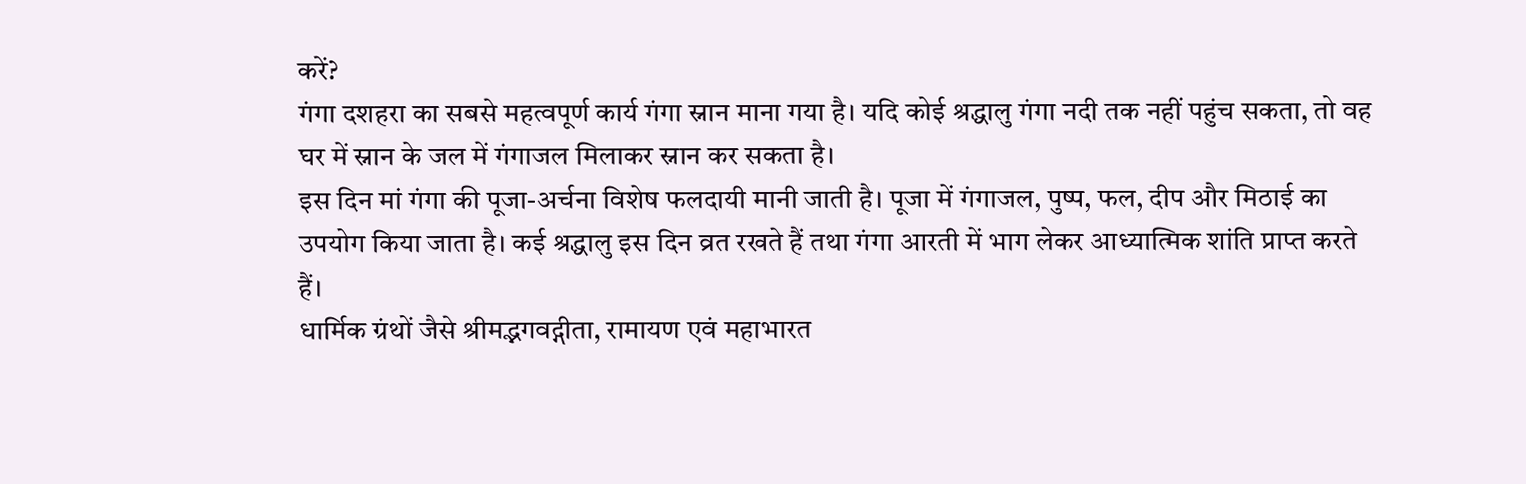करें?
गंगा दशहरा का सबसे महत्वपूर्ण कार्य गंगा स्नान माना गया है। यदि कोई श्रद्धालु गंगा नदी तक नहीं पहुंच सकता, तो वह घर में स्नान के जल में गंगाजल मिलाकर स्नान कर सकता है।
इस दिन मां गंगा की पूजा-अर्चना विशेष फलदायी मानी जाती है। पूजा में गंगाजल, पुष्प, फल, दीप और मिठाई का उपयोग किया जाता है। कई श्रद्धालु इस दिन व्रत रखते हैं तथा गंगा आरती में भाग लेकर आध्यात्मिक शांति प्राप्त करते हैं।
धार्मिक ग्रंथों जैसे श्रीमद्भगवद्गीता, रामायण एवं महाभारत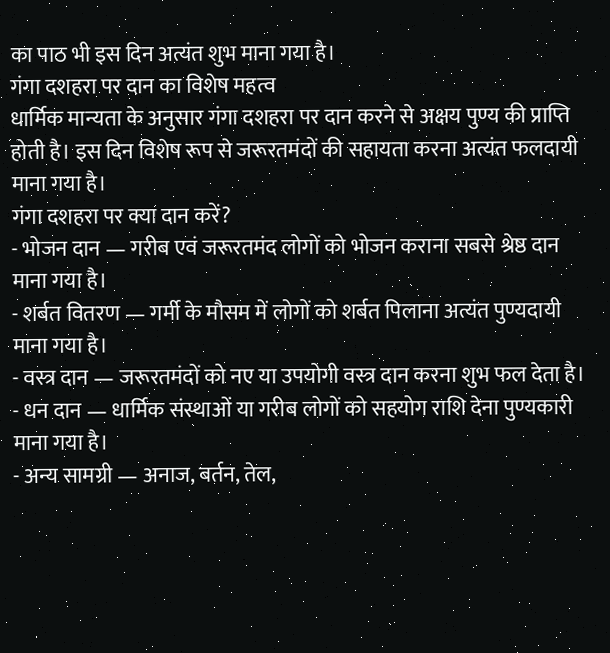का पाठ भी इस दिन अत्यंत शुभ माना गया है।
गंगा दशहरा पर दान का विशेष महत्व
धार्मिक मान्यता के अनुसार गंगा दशहरा पर दान करने से अक्षय पुण्य की प्राप्ति होती है। इस दिन विशेष रूप से जरूरतमंदों की सहायता करना अत्यंत फलदायी माना गया है।
गंगा दशहरा पर क्या दान करें?
- भोजन दान — गरीब एवं जरूरतमंद लोगों को भोजन कराना सबसे श्रेष्ठ दान माना गया है।
- शर्बत वितरण — गर्मी के मौसम में लोगों को शर्बत पिलाना अत्यंत पुण्यदायी माना गया है।
- वस्त्र दान — जरूरतमंदों को नए या उपयोगी वस्त्र दान करना शुभ फल देता है।
- धन दान — धार्मिक संस्थाओं या गरीब लोगों को सहयोग राशि देना पुण्यकारी माना गया है।
- अन्य सामग्री — अनाज, बर्तन, तेल,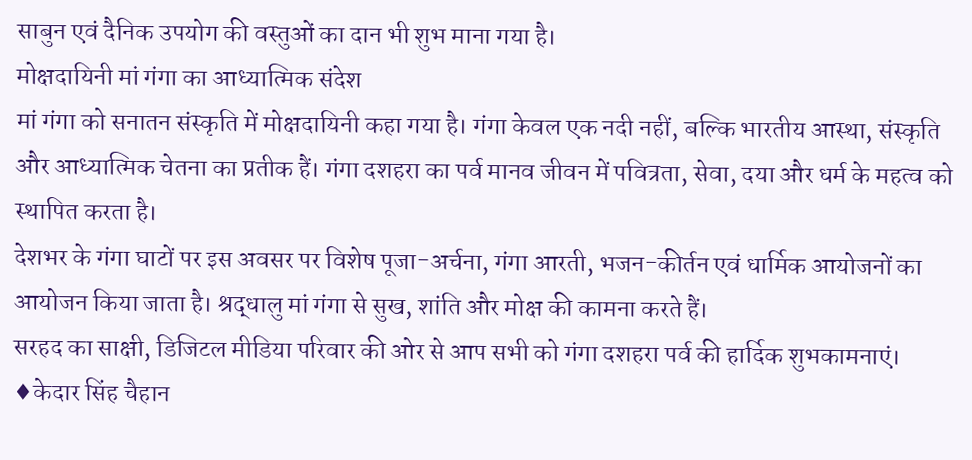साबुन एवं दैनिक उपयोग की वस्तुओं का दान भी शुभ माना गया है।
मोक्षदायिनी मां गंगा का आध्यात्मिक संदेश
मां गंगा को सनातन संस्कृति में मोक्षदायिनी कहा गया है। गंगा केवल एक नदी नहीं, बल्कि भारतीय आस्था, संस्कृति और आध्यात्मिक चेतना का प्रतीक हैं। गंगा दशहरा का पर्व मानव जीवन में पवित्रता, सेवा, दया और धर्म के महत्व को स्थापित करता है।
देशभर के गंगा घाटों पर इस अवसर पर विशेष पूजा-अर्चना, गंगा आरती, भजन-कीर्तन एवं धार्मिक आयोजनों का आयोजन किया जाता है। श्रद्धालु मां गंगा से सुख, शांति और मोक्ष की कामना करते हैं।
सरहद का साक्षी, डिजिटल मीडिया परिवार की ओर से आप सभी को गंगा दशहरा पर्व की हार्दिक शुभकामनाएं।
♦केदार सिंह चैहान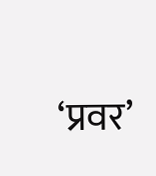‘प्रवर’